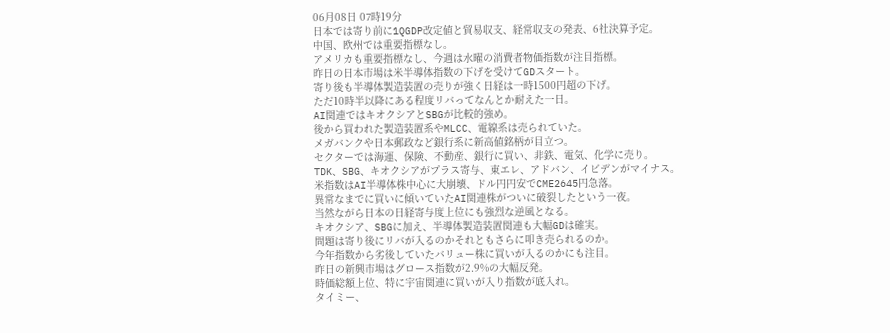06月08日 07時19分
日本では寄り前に1QGDP改定値と貿易収支、経常収支の発表、6社決算予定。
中国、欧州では重要指標なし。
アメリカも重要指標なし、今週は水曜の消費者物価指数が注目指標。
昨日の日本市場は米半導体指数の下げを受けてGDスタート。
寄り後も半導体製造装置の売りが強く日経は一時1500円超の下げ。
ただ10時半以降にある程度リバってなんとか耐えた一日。
AI関連ではキオクシアとSBGが比較的強め。
後から買われた製造装置系やMLCC、電線系は売られていた。
メガバンクや日本郵政など銀行系に新高値銘柄が目立つ。
セクターでは海運、保険、不動産、銀行に買い、非鉄、電気、化学に売り。
TDK、SBG、キオクシアがプラス寄与、東エレ、アドバン、イビデンがマイナス。
米指数はAI半導体株中心に大崩壊、ドル円円安でCME2645円急落。
異常なまでに買いに傾いていたAI関連株がついに破裂したという一夜。
当然ながら日本の日経寄与度上位にも強烈な逆風となる。
キオクシア、SBGに加え、半導体製造装置関連も大幅GDは確実。
問題は寄り後にリバが入るのかそれともさらに叩き売られるのか。
今年指数から劣後していたバリュー株に買いが入るのかにも注目。
昨日の新興市場はグロース指数が2.9%の大幅反発。
時価総額上位、特に宇宙関連に買いが入り指数が底入れ。
タイミー、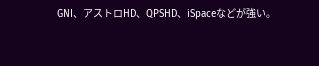GNI、アストロHD、QPSHD、iSpaceなどが強い。